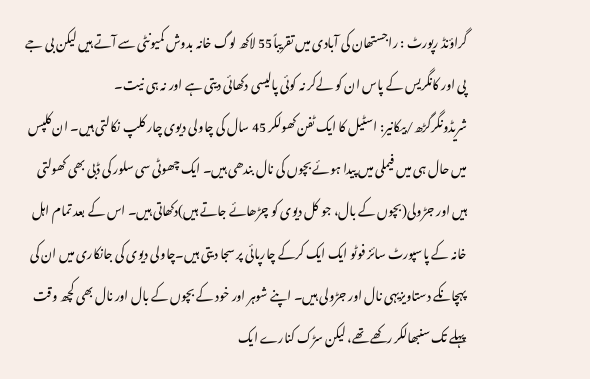گراؤنڈ رپورٹ : راجستھان کی آبادی میں تقریباً55 لاکھ لوگ خانہ بدوش کمیونٹی سے آتے ہیں لیکن بی جے پی اور کانگریس کے پاس ان کو لےکر نہ کوئی پالیسی دکھائی دیتی ہے اور نہ ہی نیت۔
شریڈونگرگڑھ/بیکانیر: اسٹیل کا ایک ٹفن کھولکر 45 سال کی چاولی دیوی چار کلپ نکالتی ہیں۔ ان کلپس میں حال ہی میں فیملی میں پیدا ہوئے بچوں کی نال بندھی ہیں۔ ایک چھوٹی سی سلور کی ڈبی بھی کھولتی ہیں اور جڑولی(بچوں کے بال، جو کل دیوی کو چڑھائے جاتے ہیں)دکھاتی ہیں۔ اس کے بعد تمام اہل خانہ کے پاسپورٹ سائز فوٹو ایک ایک کرکے چارپائی پر سجا دیتی ہیں۔چاولی دیوی کی جانکاری میں ان کی پہچانکے دستاویزیہی نال اور جڑولی ہیں۔ اپنے شوہر اور خود کے بچوں کے بال اور نال بھی کچھ وقت پہلے تک سنبھالکر رکھے تھے، لیکن سڑک کنارے ایک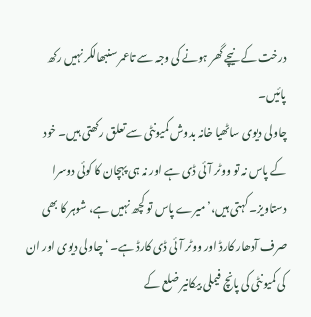درخت کے نیچے گھر ہونے کی وجہ سے تاعمر سنبھالکر نہیں رکھ پائیں۔
چاولی دیوی ساٹھیا خانہ بدوش کمیونٹی سے تعلق رکھتی ہیں۔ خود کے پاس نہ تو ووٹر آئی ڈی ہے اور نہ ہی پہچان کا کوئی دوسرا دستاویز۔ کہتی ہیں،’میرے پاس تو کچھ نہیں ہے، شوہر کا بھی صرف آدھار کارڈ اور ووٹر آئی ڈی کارڈ ہے۔ ‘چاولی دیوی اور ان کی کمیونٹی کی پانچ فیملی بیکانیر ضلع کے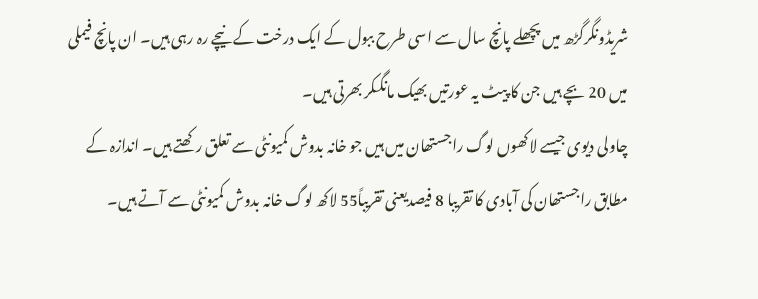شریڈونگرگڑھ میں پچھلے پانچ سال سے اسی طرح ببول کے ایک درخت کے نیچے رہ رہی ہیں۔ ان پانچ فیملی میں 20 بچے ہیں جن کا پیٹ یہ عورتیں بھیک مانگکر بھرتی ہیں۔
چاولی دیوی جیسے لاکھوں لوگ راجستھان میں ہیں جو خانہ بدوش کمیونٹی سے تعلق رکھتے ہیں۔ اندازہ کے مطابق راجستھان کی آبادی کا تقریبا 8 فیصدیعنی تقریباً55 لاکھ لوگ خانہ بدوش کمیونٹی سے آتے ہیں۔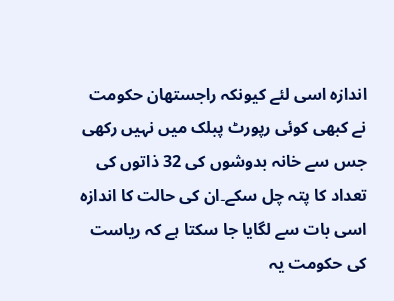اندازہ اسی لئے کیونکہ راجستھان حکومت نے کبھی کوئی رپورٹ پبلک میں نہیں رکھی جس سے خانہ بدوشوں کی 32 ذاتوں کی تعداد کا پتہ چل سکے۔ان کی حالت کا اندازہ اسی بات سے لگایا جا سکتا ہے کہ ریاست کی حکومت یہ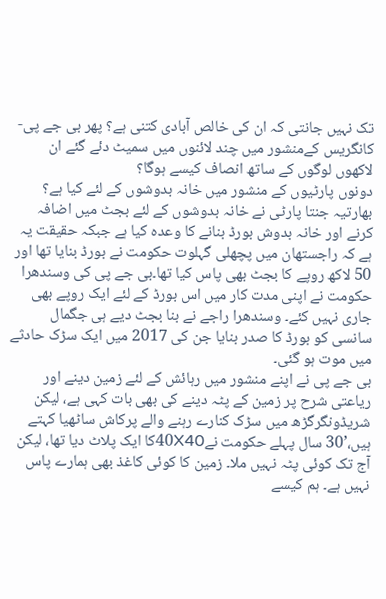تک نہیں جانتی کہ ان کی خالص آبادی کتنی ہے؟ پھر بی جے پی-کانگریس کےمنشور میں چند لائنوں میں سمیٹ دئے گئے ان لاکھوں لوگوں کے ساتھ انصاف کیسے ہوگا؟
دونوں پارٹیوں کے منشور میں خانہ بدوشوں کے لئے کیا ہے؟
بھارتیہ جنتا پارٹی نے خانہ بدوشوں کے لئے بجٹ میں اضافہ کرنے اور خانہ بدوش بورڈ بنانے کا وعدہ کیا ہے جبکہ حقیقت یہ ہے کہ راجستھان میں پچھلی گہلوت حکومت نے بورڈ بنایا تھا اور 50 لاکھ روپے کا بجٹ بھی پاس کیا تھا۔بی جے پی کی وسندھرا حکومت نے اپنی مدت کار میں اس بورڈ کے لئے ایک روپے بھی جاری نہیں کئے۔ وسندھرا راجے نے بنا بجٹ دیے ہی جگمال سانسی کو بورڈ کا صدر بنایا جن کی 2017 میں ایک سڑک حادثے میں موت ہو گئی۔
بی جے پی نے اپنے منشور میں رہائش کے لئے زمین دینے اور ریاعتی شرح پر زمین کے پٹہ دینے کی بھی بات کہی ہے، لیکن شریڈونگرگڑھ میں سڑک کنارے رہنے والے پرکاش ساٹھیا کہتے ہیں،’30 سال پہلے حکومت نے40X40کا ایک پلاٹ دیا تھا، لیکن آج تک کوئی پٹہ نہیں ملا۔ زمین کا کوئی کاغذ بھی ہمارے پاس نہیں ہے۔ ہم کیسے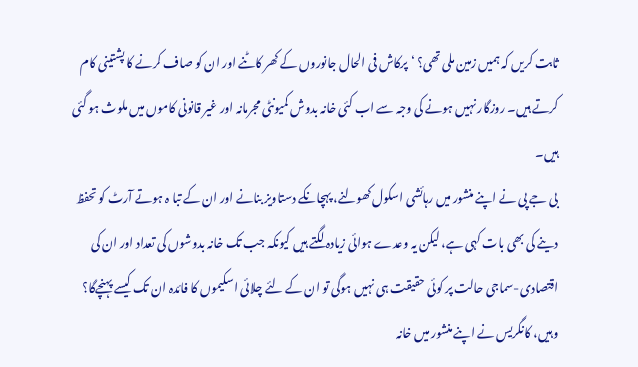ثابت کریں کہ ہمیں زمین ملی تھی؟ ‘پرکاش فی الحال جانوروں کے کھر کاٹنے اور ان کو صاف کرنے کا پشتینی کام کرتے ہیں۔ روزگار نہیں ہونے کی وجہ سے اب کئی خانہ بدوش کمیونٹی مجرمانہ اور غیر قانونی کاموں میں ملوث ہو گئی ہیں۔
بی جے پی نے اپنے منشور میں رہائشی اسکول کھولنے، پہچانکے دستاویز بنانے اور ان کے تبا ہ ہوتے آرٹ کو تحفظ دینے کی بھی بات کہی ہے، لیکن یہ وعدے ہوائی زیادہ لگتے ہیں کیونکہ جب تک خانہ بدوشوں کی تعداد اور ان کی اقتصادی-سماجی حالت پر کوئی حقیقت ہی نہیں ہوگی تو ان کے لئے چلائی اسکیموں کا فائدہ ان تک کیسے پہنچےگا؟
وہیں، کانگریس نے اپنے منشور میں خانہ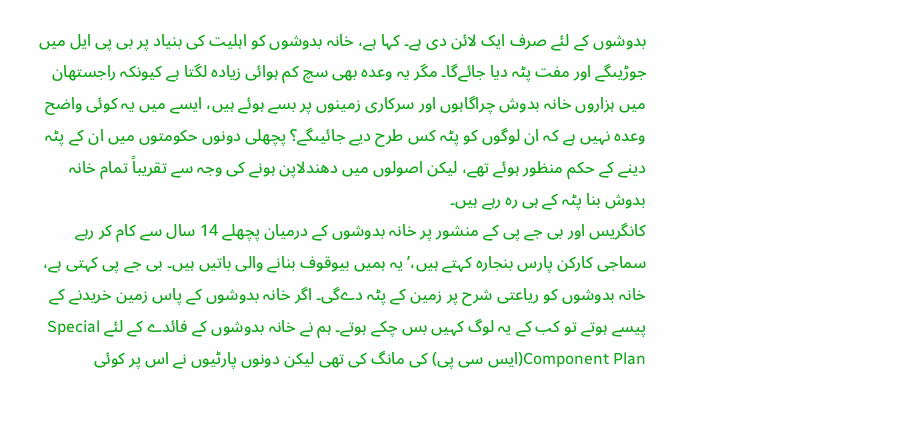بدوشوں کے لئے صرف ایک لائن دی ہے۔ کہا ہے، خانہ بدوشوں کو اہلیت کی بنیاد پر بی پی ایل میں جوڑیںگے اور مفت پٹہ دیا جائےگا۔ مگر یہ وعدہ بھی سچ کم ہوائی زیادہ لگتا ہے کیونکہ راجستھان میں ہزاروں خانہ بدوش چراگاہوں اور سرکاری زمینوں پر بسے ہوئے ہیں، ایسے میں یہ کوئی واضح وعدہ نہیں ہے کہ ان لوگوں کو پٹہ کس طرح دیے جائیںگے؟ پچھلی دونوں حکومتوں میں ان کے پٹہ دینے کے حکم منظور ہوئے تھے، لیکن اصولوں میں دھندلاپن ہونے کی وجہ سے تقریباً تمام خانہ بدوش بنا پٹہ کے ہی رہ رہے ہیں۔
کانگریس اور بی جے پی کے منشور پر خانہ بدوشوں کے درمیان پچھلے 14 سال سے کام کر رہے سماجی کارکن پارس بنجارہ کہتے ہیں،’یہ ہمیں بیوقوف بنانے والی باتیں ہیں۔ بی جے پی کہتی ہے، خانہ بدوشوں کو ریاعتی شرح پر زمین کے پٹہ دےگی۔ اگر خانہ بدوشوں کے پاس زمین خریدنے کے پیسے ہوتے تو کب کے یہ لوگ کہیں بس چکے ہوتے۔ ہم نے خانہ بدوشوں کے فائدے کے لئے Special Component Plan(ایس سی پی) کی مانگ کی تھی لیکن دونوں پارٹیوں نے اس پر کوئی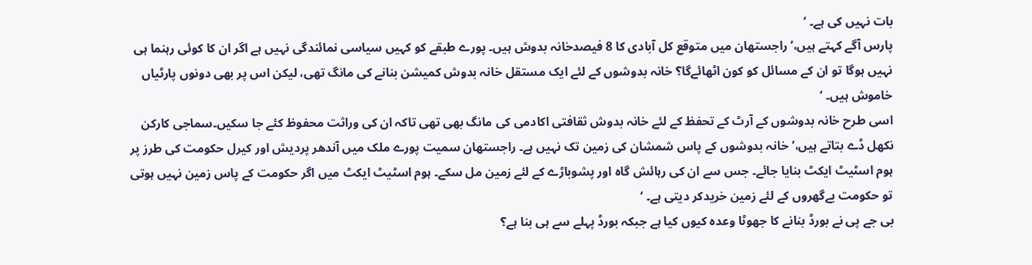بات نہیں کی ہے۔ ‘
پارس آگے کہتے ہیں،’راجستھان میں متوقع کل آبادی کا 8 فیصدخانہ بدوش ہیں۔ پورے طبقے کو کہیں سیاسی نمائندگی نہیں ہے اگر ان کا کوئی رہنما ہی نہیں ہوگا تو ان کے مسائل کو کون اٹھائےگا؟ خانہ بدوشوں کے لئے ایک مستقل خانہ بدوش کمیشن بنانے کی مانگ تھی، لیکن اس پر بھی دونوں پارٹیاں خاموش ہیں۔ ‘
اسی طرح خانہ بدوشوں کے آرٹ کے تحفظ کے لئے خانہ بدوش ثقافتی اکادمی کی مانگ بھی تھی تاکہ ان کی وراثت محفوظ کئے جا سکیں۔سماجی کارکن نکھل ڈے بتاتے ہیں،’ خانہ بدوشوں کے پاس شمشان کی زمین تک نہیں ہے۔ راجستھان سمیت پورے ملک میں آندھر پردیش اور کیرل حکومت کی طرز پر ہوم اسٹیٹ ایکٹ بنایا جائے۔ جس سے ان کی رہائش گاہ اور پشوباڑے کے لئے زمین مل سکے۔ ہوم اسٹیٹ ایکٹ میں اگر حکومت کے پاس زمین نہیں ہوتی تو حکومت بےگھروں کے لئے زمین خریدکر دیتی ہے۔ ‘
بی جے پی نے بورڈ بنانے کا جھوٹا وعدہ کیوں کیا ہے جبکہ بورڈ پہلے سے ہی بنا ہے؟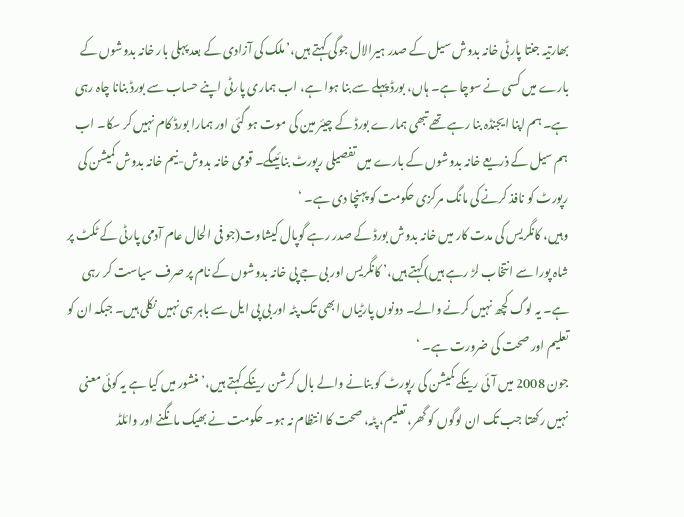بھارتیہ جنتا پارٹی خانہ بدوش سیل کے صدر ہیرالال جوگی کہتے ہیں،’ملک کی آزادی کے بعد پہلی بار خانہ بدوشوں کے بارے میں کسی نے سوچا ہے۔ ہاں، بورڈ پہلے سے بنا ہوا ہے، اب ہماری پارٹی اپنے حساب سے بورڈ بنانا چاہ رہی ہے۔ ہم اپنا ایجنڈہ بنا رہے تھے تبھی ہمارے بورڈ کے چیئر مین کی موت ہو گئی اور ہمارا بورڈ کام نہیں کر سکا۔ اب ہم سیل کے ذریعے خانہ بدوشوں کے بارے میں تفصیلی رپورٹ بنائیںگے۔ قومی خانہ بدوش-نیم خانہ بدوش کمیشن کی رپورٹ کو نافذ کرنے کی مانگ مرکزی حکومت کو پہنچا دی ہے۔ ‘
وہیں، کانگریس کی مدت کار میں خانہ بدوش بورڈ کے صدر رہے گوپال کیشاوت(جو فی الحال عام آدمی پارٹی کے ٹکٹ پر شاہ پورا سے انتخاب لڑ رہے ہیں)کہتے ہیں،’ کانگریس اور بی جے پی خانہ بدوشوں کے نام پر صرف سیاست کر رہی ہے۔ یہ لوگ کچھ نہیں کرنے والے۔ دونوں پارٹیاں ابھی تک پٹہ اور بی پی ایل سے باہر ہی نہیں نکلی ہیں۔ جبکہ ان کو تعلیم اور صحت کی ضرورت ہے۔ ‘
جون 2008 میں آئی رینکے کمیشن کی رپورٹ کو بنانے والے بال کرشن رینکے کہتے ہیں،’ منشور میں کیا ہے یہ کوئی معنی نہیں رکھتا جب تک ان لوگوں کو گھر، تعلیم، پٹہ، صحت کا انتظام نہ ہو۔ حکومت نے بھیک مانگنے اور وائلڈ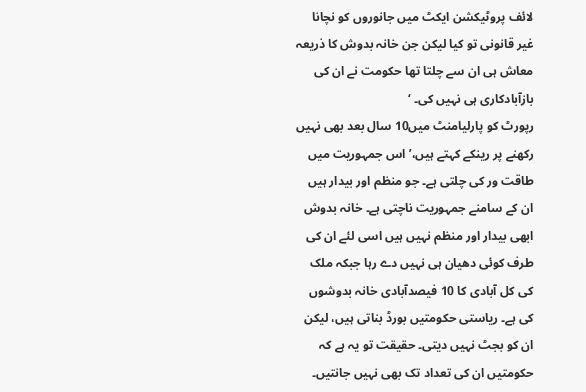لائف پروٹیکشن ایکٹ میں جانوروں کو نچانا غیر قانونی تو کیا لیکن جن خانہ بدوش کا ذریعہ معاش ہی ان سے چلتا تھا حکومت نے ان کی بازآبادکاری ہی نہیں کی۔ ‘
رپورٹ کو پارلیامنٹ میں10 سال بعد بھی نہیں رکھنے پر رینکے کہتے ہیں،’اس جمہوریت میں طاقت ور کی چلتی ہے۔ جو منظم اور بیدار ہیں ان کے سامنے جمہوریت ناچتی ہے۔ خانہ بدوش ابھی بیدار اور منظم نہیں ہیں اسی لئے ان کی طرف کوئی دھیان ہی نہیں دے رہا جبکہ ملک کی کل آبادی کا 10 فیصدآبادی خانہ بدوشوں کی ہے۔ ریاستی حکومتیں بورڈ بناتی ہیں، لیکن ان کو بجٹ نہیں دیتی۔ حقیقت تو یہ ہے کہ حکومتیں ان کی تعداد تک بھی نہیں جانتیں۔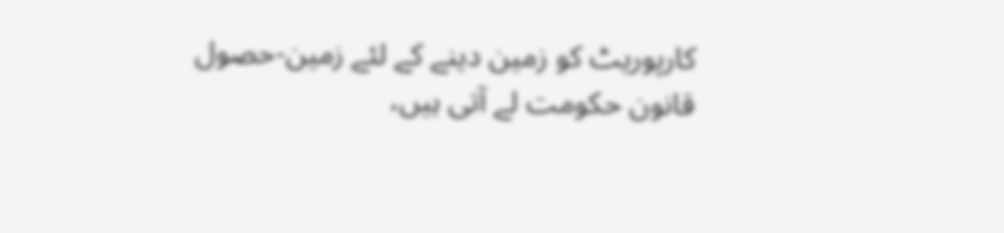کارپوریٹ کو زمین دینے کے لئے زمین-حصول قانون حکومت لے آتی ہیں،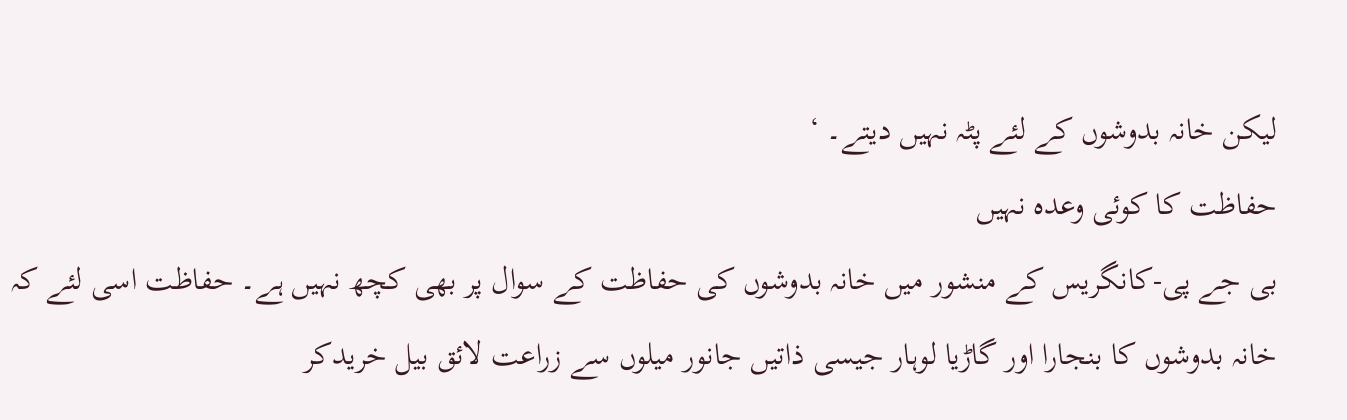لیکن خانہ بدوشوں کے لئے پٹہ نہیں دیتے۔ ‘
حفاظت کا کوئی وعدہ نہیں
بی جے پی-کانگریس کے منشور میں خانہ بدوشوں کی حفاظت کے سوال پر بھی کچھ نہیں ہے۔ حفاظت اسی لئے کہ خانہ بدوشوں کا بنجارا اور گاڑیا لوہار جیسی ذاتیں جانور میلوں سے زراعت لائق بیل خریدکر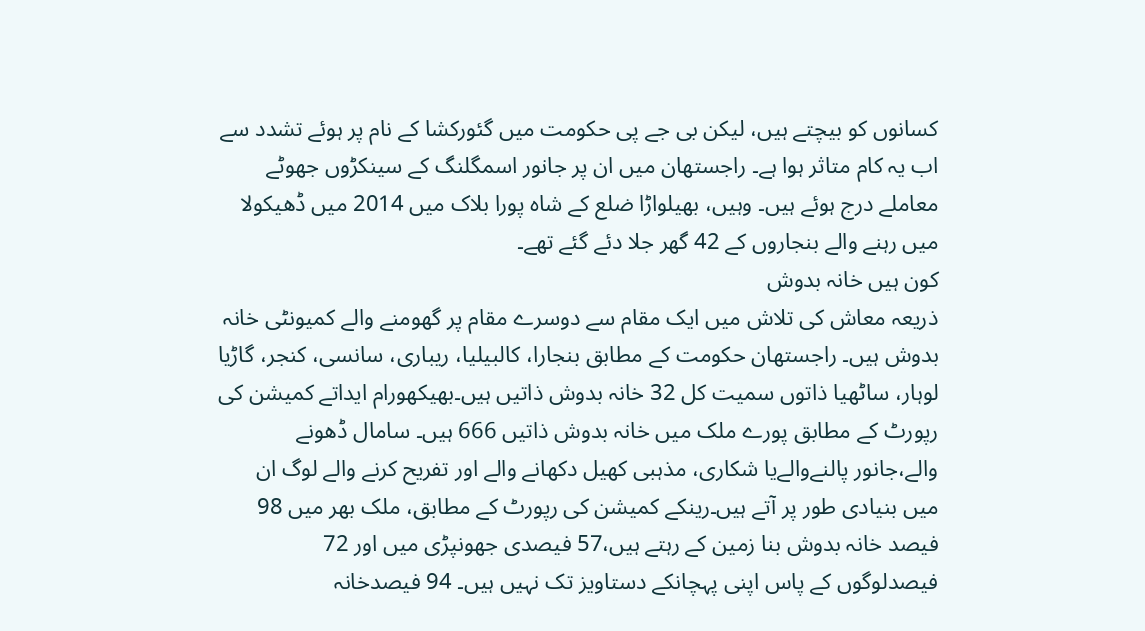کسانوں کو بیچتے ہیں، لیکن بی جے پی حکومت میں گئورکشا کے نام پر ہوئے تشدد سے اب یہ کام متاثر ہوا ہے۔ راجستھان میں ان پر جانور اسمگلنگ کے سینکڑوں جھوٹے معاملے درج ہوئے ہیں۔ وہیں، بھیلواڑا ضلع کے شاہ پورا بلاک میں 2014 میں ڈھیکولا میں رہنے والے بنجاروں کے 42 گھر جلا دئے گئے تھے۔
کون ہیں خانہ بدوش
ذریعہ معاش کی تلاش میں ایک مقام سے دوسرے مقام پر گھومنے والے کمیونٹی خانہ بدوش ہیں۔ راجستھان حکومت کے مطابق بنجارا، کالبیلیا، ریباری، سانسی، کنجر، گاڑیا لوہار، ساٹھیا ذاتوں سمیت کل 32 خانہ بدوش ذاتیں ہیں۔بھیکھورام ایداتے کمیشن کی رپورٹ کے مطابق پورے ملک میں خانہ بدوش ذاتیں 666 ہیں۔ سامال ڈھونے والے،جانور پالنےوالےیا شکاری، مذہبی کھیل دکھانے والے اور تفریح کرنے والے لوگ ان میں بنیادی طور پر آتے ہیں۔رینکے کمیشن کی رپورٹ کے مطابق، ملک بھر میں 98 فیصد خانہ بدوش بنا زمین کے رہتے ہیں،57 فیصدی جھونپڑی میں اور 72 فیصدلوگوں کے پاس اپنی پہچانکے دستاویز تک نہیں ہیں۔ 94 فیصدخانہ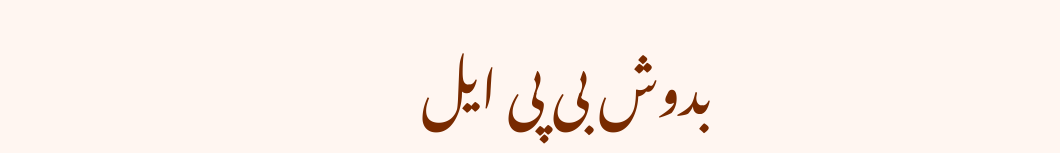بدوش بی پی ایل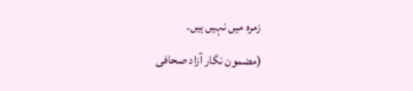زمرہ میں نہیں ہیں۔
(مضمون نگار آزاد صحافی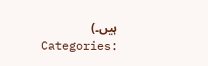ہیں۔)
Categories: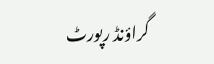گراؤنڈ رپورٹ